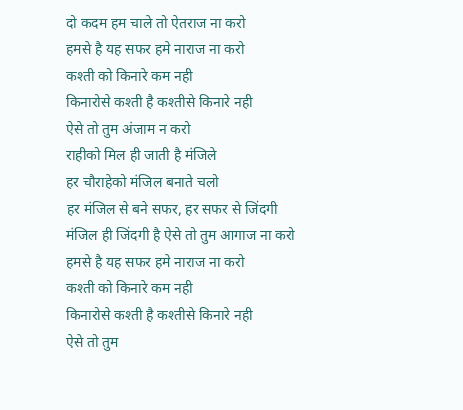दो कदम हम चाले तो ऐतराज ना करो
हमसे है यह सफर हमे नाराज ना करो
कश्ती को किनारे कम नही
किनारोसे कश्ती है कश्तीसे किनारे नही
ऐसे तो तुम अंजाम न करो
राहीको मिल ही जाती है मंजिले
हर चौराहेको मंजिल बनाते चलो
हर मंजिल से बने सफर, हर सफर से जिंदगी
मंजिल ही जिंदगी है ऐसे तो तुम आगाज ना करो
हमसे है यह सफर हमे नाराज ना करो
कश्ती को किनारे कम नही
किनारोसे कश्ती है कश्तीसे किनारे नही
ऐसे तो तुम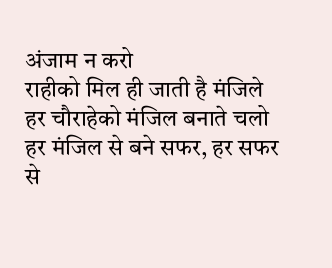अंजाम न करो
राहीको मिल ही जाती है मंजिले
हर चौराहेको मंजिल बनाते चलो
हर मंजिल से बने सफर, हर सफर से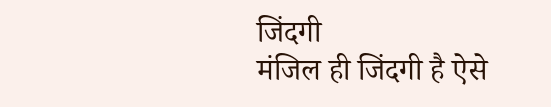जिंदगी
मंजिल ही जिंदगी है ऐसे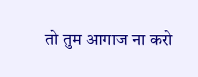तो तुम आगाज ना करो